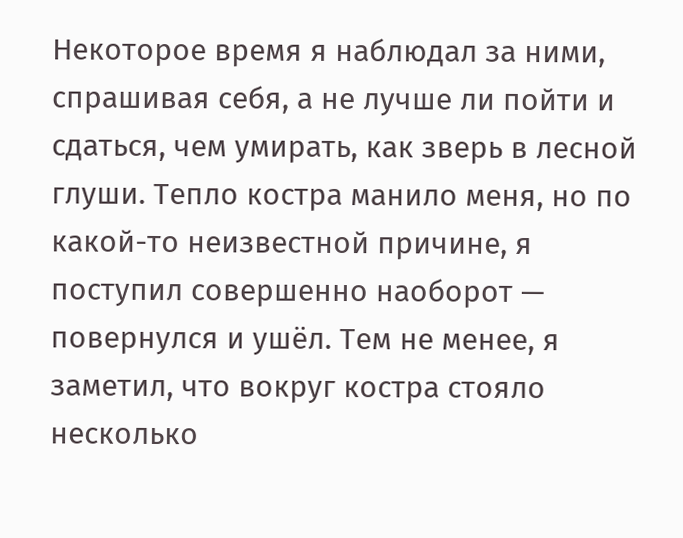Некоторое время я наблюдал за ними, спрашивая себя, а не лучше ли пойти и сдаться, чем умирать, как зверь в лесной глуши. Тепло костра манило меня, но по какой-то неизвестной причине, я поступил совершенно наоборот — повернулся и ушёл. Тем не менее, я заметил, что вокруг костра стояло несколько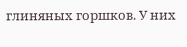глиняных горшков. У них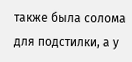также была солома для подстилки, а у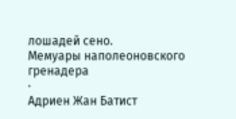лошадей сено.
Мемуары наполеоновского гренадера
·
Адриен Жан Батист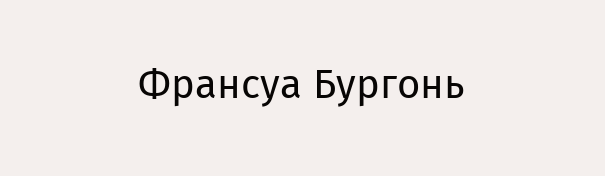Франсуа Бургонь